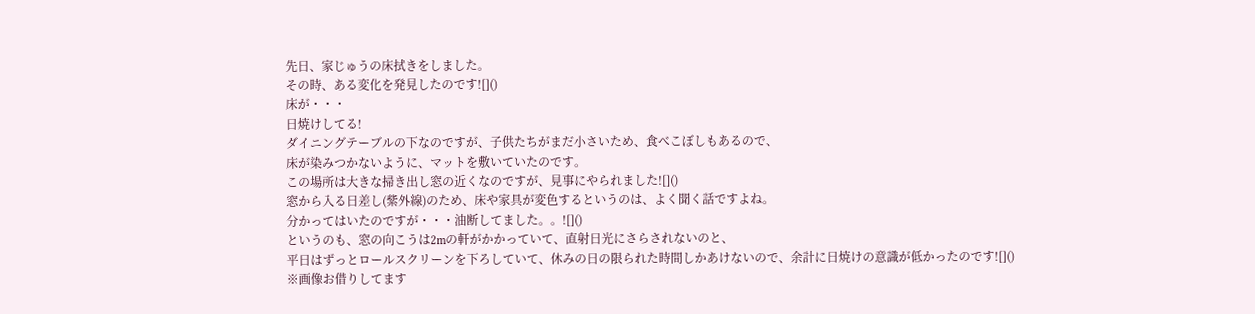先日、家じゅうの床拭きをしました。
その時、ある変化を発見したのです![]()
床が・・・
日焼けしてる!
ダイニングテーブルの下なのですが、子供たちがまだ小さいため、食べこぼしもあるので、
床が染みつかないように、マットを敷いていたのです。
この場所は大きな掃き出し窓の近くなのですが、見事にやられました![]()
窓から入る日差し(紫外線)のため、床や家具が変色するというのは、よく聞く話ですよね。
分かってはいたのですが・・・油断してました。。![]()
というのも、窓の向こうは2mの軒がかかっていて、直射日光にさらされないのと、
平日はずっとロールスクリーンを下ろしていて、休みの日の限られた時間しかあけないので、余計に日焼けの意識が低かったのです![]()
※画像お借りしてます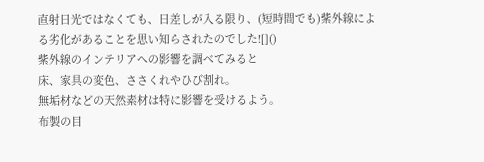直射日光ではなくても、日差しが入る限り、(短時間でも)紫外線による劣化があることを思い知らされたのでした![]()
紫外線のインテリアへの影響を調べてみると
床、家具の変色、ささくれやひび割れ。
無垢材などの天然素材は特に影響を受けるよう。
布製の目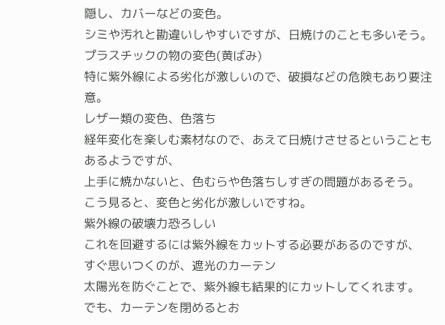隠し、カバーなどの変色。
シミや汚れと勘違いしやすいですが、日焼けのことも多いそう。
プラスチックの物の変色(黄ばみ)
特に紫外線による劣化が激しいので、破損などの危険もあり要注意。
レザー類の変色、色落ち
経年変化を楽しむ素材なので、あえて日焼けさせるということもあるようですが、
上手に焼かないと、色むらや色落ちしすぎの問題があるそう。
こう見ると、変色と劣化が激しいですね。
紫外線の破壊力恐ろしい
これを回避するには紫外線をカットする必要があるのですが、
すぐ思いつくのが、遮光のカーテン
太陽光を防ぐことで、紫外線も結果的にカットしてくれます。
でも、カーテンを閉めるとお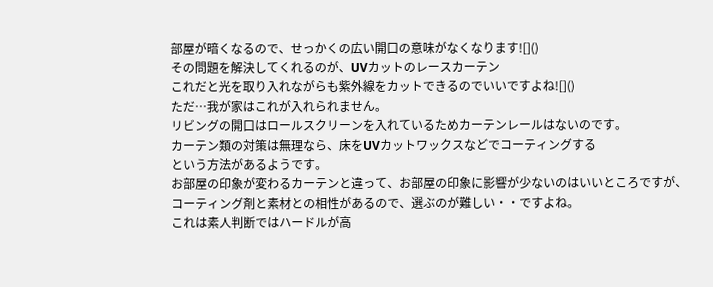部屋が暗くなるので、せっかくの広い開口の意味がなくなります![]()
その問題を解決してくれるのが、UVカットのレースカーテン
これだと光を取り入れながらも紫外線をカットできるのでいいですよね![]()
ただ…我が家はこれが入れられません。
リビングの開口はロールスクリーンを入れているためカーテンレールはないのです。
カーテン類の対策は無理なら、床をUVカットワックスなどでコーティングする
という方法があるようです。
お部屋の印象が変わるカーテンと違って、お部屋の印象に影響が少ないのはいいところですが、コーティング剤と素材との相性があるので、選ぶのが難しい・・ですよね。
これは素人判断ではハードルが高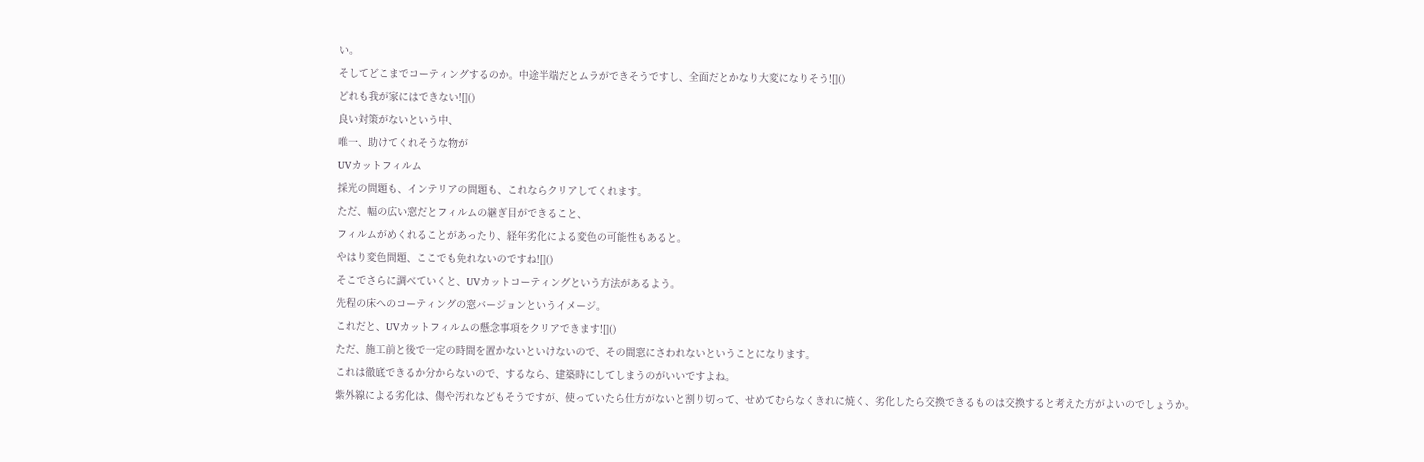い。
そしてどこまでコーティングするのか。中途半端だとムラができそうですし、全面だとかなり大変になりそう![]()
どれも我が家にはできない![]()
良い対策がないという中、
唯一、助けてくれそうな物が
UVカットフィルム
採光の問題も、インテリアの問題も、これならクリアしてくれます。
ただ、幅の広い窓だとフィルムの継ぎ目ができること、
フィルムがめくれることがあったり、経年劣化による変色の可能性もあると。
やはり変色問題、ここでも免れないのですね![]()
そこでさらに調べていくと、UVカットコーティングという方法があるよう。
先程の床へのコーティングの窓バージョンというイメージ。
これだと、UVカットフィルムの懸念事項をクリアできます![]()
ただ、施工前と後で一定の時間を置かないといけないので、その間窓にさわれないということになります。
これは徹底できるか分からないので、するなら、建築時にしてしまうのがいいですよね。
紫外線による劣化は、傷や汚れなどもそうですが、使っていたら仕方がないと割り切って、せめてむらなくきれに焼く、劣化したら交換できるものは交換すると考えた方がよいのでしょうか。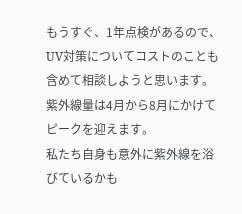もうすぐ、1年点検があるので、UV対策についてコストのことも含めて相談しようと思います。
紫外線量は4月から8月にかけてピークを迎えます。
私たち自身も意外に紫外線を浴びているかも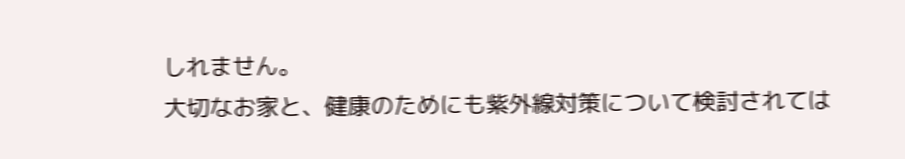しれません。
大切なお家と、健康のためにも紫外線対策について検討されては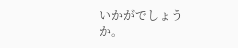いかがでしょうか。